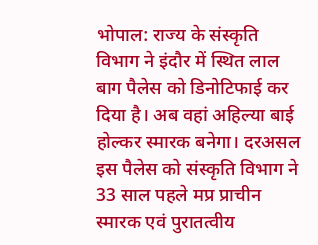भोपाल: राज्य के संस्कृति विभाग ने इंदौर में स्थित लाल बाग पैलेस को डिनोटिफाई कर दिया है। अब वहां अहिल्या बाई होल्कर स्मारक बनेगा। दरअसल इस पैलेस को संस्कृति विभाग ने 33 साल पहले मप्र प्राचीन स्मारक एवं पुरातत्वीय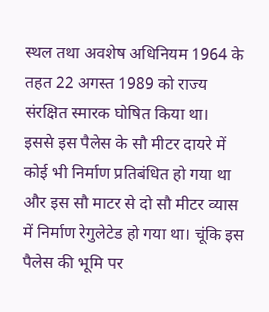स्थल तथा अवशेष अधिनियम 1964 के तहत 22 अगस्त 1989 को राज्य संरक्षित स्मारक घोषित किया था।
इससे इस पैलेस के सौ मीटर दायरे में कोई भी निर्माण प्रतिबंधित हो गया था और इस सौ माटर से दो सौ मीटर व्यास में निर्माण रेगुलेटेड हो गया था। चूंकि इस पैलेस की भूमि पर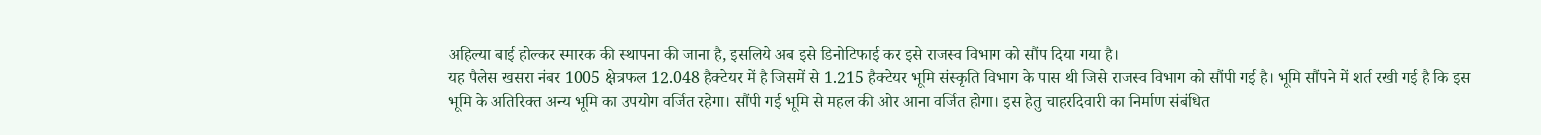अहिल्या बाई होल्कर स्मारक की स्थापना की जाना है, इसलिये अब इसे डिनोटिफाई कर इसे राजस्व विभाग को सौंप दिया गया है।
यह पैलेस खसरा नंबर 1005 क्षेत्रफल 12.048 हैक्टेयर में है जिसमें से 1.215 हैक्टेयर भूमि संस्कृति विभाग के पास थी जिसे राजस्व विभाग को सौंपी गई है। भूमि सौंपने में शर्त रखी गई है कि इस भूमि के अतिरिक्त अन्य भूमि का उपयोग वर्जित रहेगा। सौंपी गई भूमि से महल की ओर आना वर्जित होगा। इस हेतु चाहरदिवारी का निर्माण संबंधित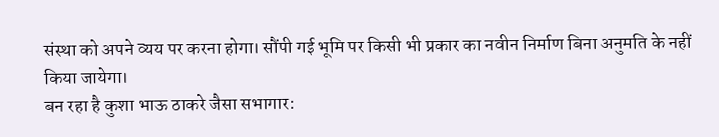संस्था को अपने व्यय पर करना होगा। सौंपी गई भूमि पर किसी भी प्रकार का नवीन निर्माण बिना अनुमति के नहीं किया जायेगा।
बन रहा है कुशा भाऊ ठाकरे जैसा सभागार: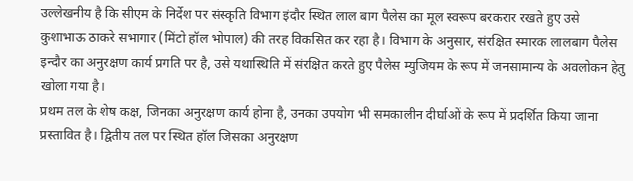उल्लेखनीय है कि सीएम के निर्देश पर संस्कृति विभाग इंदौर स्थित लाल बाग पैलेस का मूल स्वरूप बरकरार रखते हुए उसे कुशाभाऊ ठाकरे सभागार (मिंटो हॉल भोपाल) की तरह विकसित कर रहा है। विभाग के अनुसार, संरक्षित स्मारक लालबाग पैलेस इन्दौर का अनुरक्षण कार्य प्रगति पर है, उसे यथास्थिति में संरक्षित करते हुए पैलेस म्युजियम के रूप में जनसामान्य के अवलोकन हेतु खोला गया है।
प्रथम तल के शेष कक्ष, जिनका अनुरक्षण कार्य होना है, उनका उपयोग भी समकालीन दीर्घाओं के रूप में प्रदर्शित किया जाना प्रस्तावित है। द्वितीय तल पर स्थित हॉल जिसका अनुरक्षण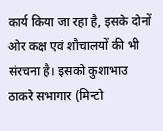कार्य किया जा रहा है, इसके दोनों ओर कक्ष एवं शौचालयों की भी संरचना है। इसको कुशाभाउ ठाकरे सभागार (मिन्टो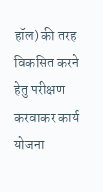हॉल) की तरह विकसित करने हेतु परीक्षण करवाकर कार्य योजना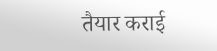तैयार कराई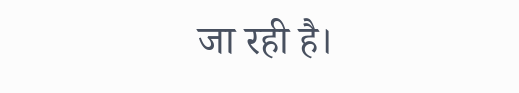जा रही है।